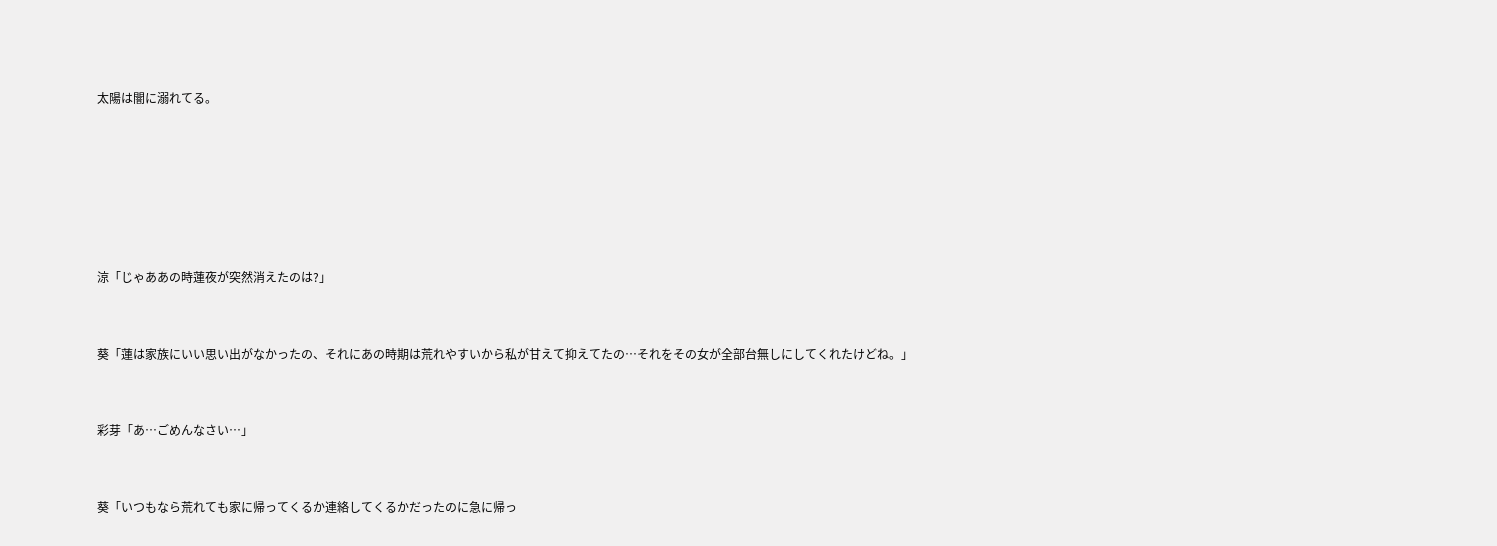太陽は闇に溺れてる。






涼「じゃああの時蓮夜が突然消えたのは?」


葵「蓮は家族にいい思い出がなかったの、それにあの時期は荒れやすいから私が甘えて抑えてたの…それをその女が全部台無しにしてくれたけどね。」


彩芽「あ…ごめんなさい…」


葵「いつもなら荒れても家に帰ってくるか連絡してくるかだったのに急に帰っ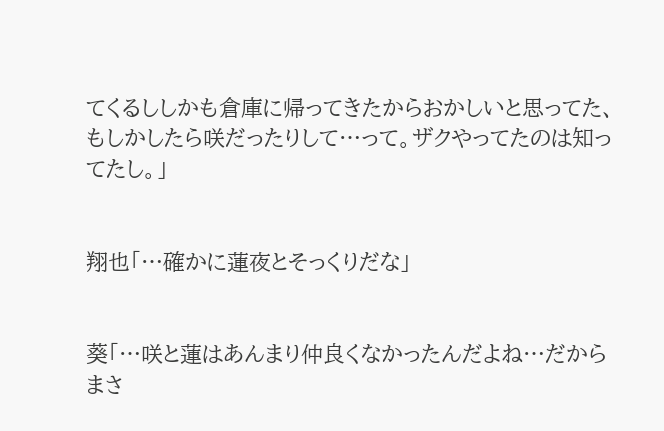てくるししかも倉庫に帰ってきたからおかしいと思ってた、もしかしたら咲だったりして…って。ザクやってたのは知ってたし。」


翔也「…確かに蓮夜とそっくりだな」


葵「…咲と蓮はあんまり仲良くなかったんだよね…だからまさ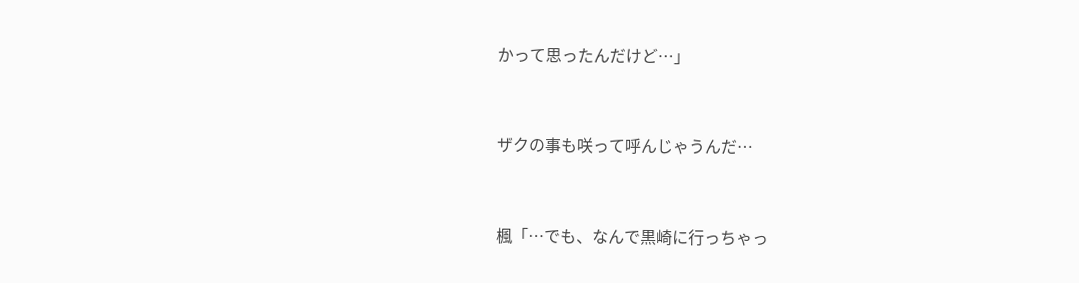かって思ったんだけど…」


ザクの事も咲って呼んじゃうんだ…


楓「…でも、なんで黒崎に行っちゃっ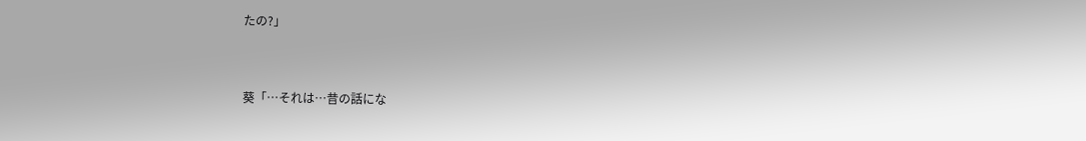たの?」


葵「…それは…昔の話にな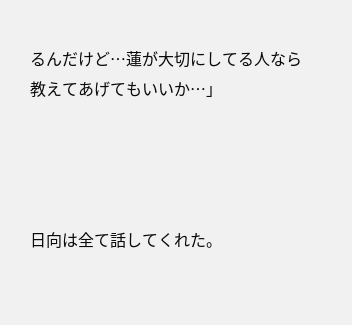るんだけど…蓮が大切にしてる人なら教えてあげてもいいか…」




日向は全て話してくれた。